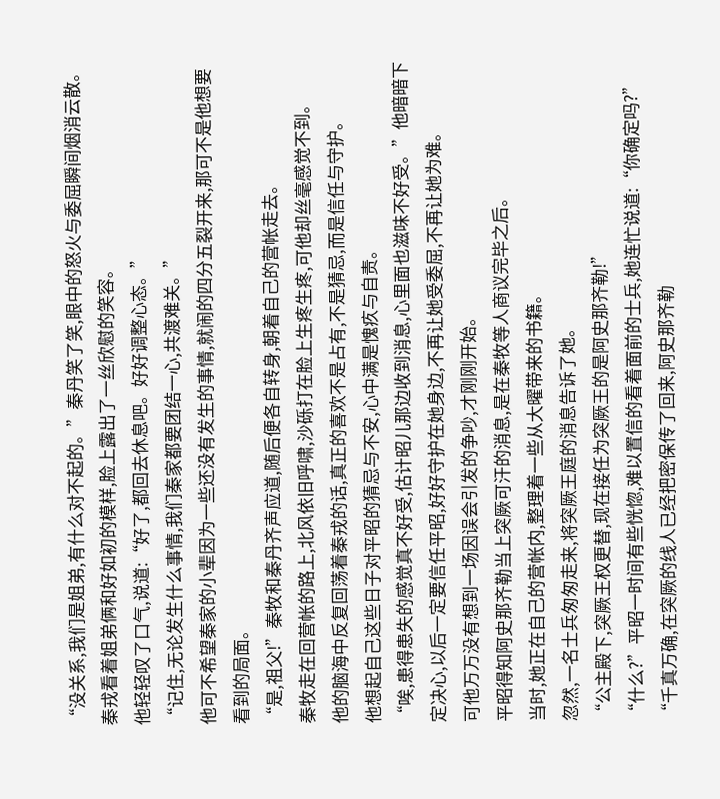“没关系,我们是姐弟,有什么对不起的。”秦丹笑了笑,眼中的怒火与委屈瞬间烟消云散。
秦戎看着姐弟俩和好如初的模样,脸上露出了一丝欣慰的笑容。
他轻轻叹了口气,说道:“好了,都回去休息吧。好好调整心态。”
“记住,无论发生什么事情,我们秦家都要团结一心,共渡难关。”
他可不希望秦家的小辈因为一些还没有发生的事情,就闹的四分五裂开来,那可不是他想要看到的局面。
“是,祖父!”秦牧和秦丹齐声应道,随后便各自转身,朝着自己的营帐走去。
秦牧走在回营帐的路上,北风依旧呼啸,沙砾打在脸上生疼生疼,可他却丝毫感觉不到。
他的脑海中反复回荡着秦戎的话,真正的喜欢不是占有,不是猜忌,而是信任与守护。
他想起自己这些日子对平昭的猜忌与不安,心中满是愧疚与自责。
“唉,患得患失的感觉真不好受,估计昭儿那边收到消息,心里面也滋味不好受。”他暗暗下定决心,以后一定要信任平昭,好好守护在她身边,不再让她受委屈,不再让她为难。
可他万万没有想到一场因误会引发的争吵,才刚刚开始。
平昭得知阿史那齐勒当上突厥可汗的消息,是在秦牧等人商议完毕之后。
当时,她正在自己的营帐内,整理着一些从大曜带来的书籍。
忽然,一名士兵匆匆走来,将突厥王庭的消息告诉了她。
“公主殿下,突厥王权更替,现在接任为突厥王的是阿史那齐勒!”
“什么?”平昭一时间有些恍惚,难以置信的看着面前的士兵,她连忙说道:“你确定吗?”
“千真万确,在突厥的线人已经把密保传了回来,阿史那齐勒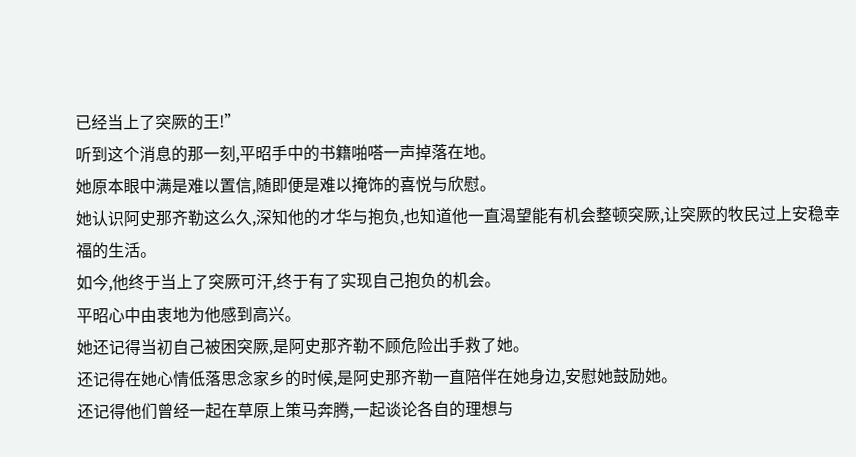已经当上了突厥的王!”
听到这个消息的那一刻,平昭手中的书籍啪嗒一声掉落在地。
她原本眼中满是难以置信,随即便是难以掩饰的喜悦与欣慰。
她认识阿史那齐勒这么久,深知他的才华与抱负,也知道他一直渴望能有机会整顿突厥,让突厥的牧民过上安稳幸福的生活。
如今,他终于当上了突厥可汗,终于有了实现自己抱负的机会。
平昭心中由衷地为他感到高兴。
她还记得当初自己被困突厥,是阿史那齐勒不顾危险出手救了她。
还记得在她心情低落思念家乡的时候,是阿史那齐勒一直陪伴在她身边,安慰她鼓励她。
还记得他们曾经一起在草原上策马奔腾,一起谈论各自的理想与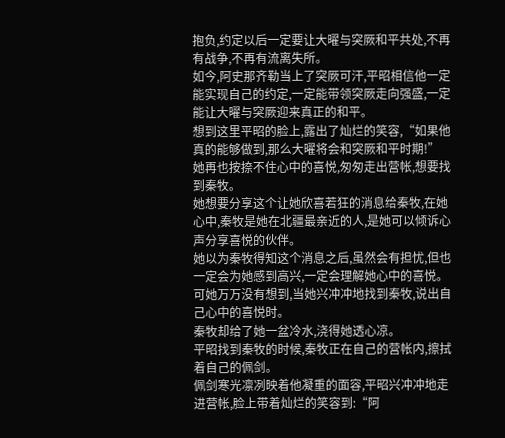抱负,约定以后一定要让大曜与突厥和平共处,不再有战争,不再有流离失所。
如今,阿史那齐勒当上了突厥可汗,平昭相信他一定能实现自己的约定,一定能带领突厥走向强盛,一定能让大曜与突厥迎来真正的和平。
想到这里平昭的脸上,露出了灿烂的笑容,“如果他真的能够做到,那么大曜将会和突厥和平时期!”
她再也按捺不住心中的喜悦,匆匆走出营帐,想要找到秦牧。
她想要分享这个让她欣喜若狂的消息给秦牧,在她心中,秦牧是她在北疆最亲近的人,是她可以倾诉心声分享喜悦的伙伴。
她以为秦牧得知这个消息之后,虽然会有担忧,但也一定会为她感到高兴,一定会理解她心中的喜悦。
可她万万没有想到,当她兴冲冲地找到秦牧,说出自己心中的喜悦时。
秦牧却给了她一盆冷水,浇得她透心凉。
平昭找到秦牧的时候,秦牧正在自己的营帐内,擦拭着自己的佩剑。
佩剑寒光凛冽映着他凝重的面容,平昭兴冲冲地走进营帐,脸上带着灿烂的笑容到:“阿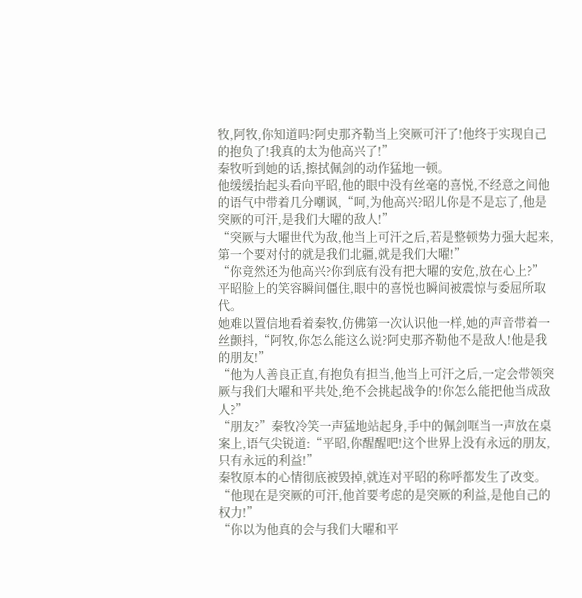牧,阿牧,你知道吗?阿史那齐勒当上突厥可汗了!他终于实现自己的抱负了!我真的太为他高兴了!”
秦牧听到她的话,擦拭佩剑的动作猛地一顿。
他缓缓抬起头看向平昭,他的眼中没有丝毫的喜悦,不经意之间他的语气中带着几分嘲讽,“呵,为他高兴?昭儿你是不是忘了,他是突厥的可汗,是我们大曜的敌人!”
“突厥与大曜世代为敌,他当上可汗之后,若是整顿势力强大起来,第一个要对付的就是我们北疆,就是我们大曜!”
“你竟然还为他高兴?你到底有没有把大曜的安危,放在心上?”
平昭脸上的笑容瞬间僵住,眼中的喜悦也瞬间被震惊与委屈所取代。
她难以置信地看着秦牧,仿佛第一次认识他一样,她的声音带着一丝颤抖,“阿牧,你怎么能这么说?阿史那齐勒他不是敌人!他是我的朋友!”
“他为人善良正直,有抱负有担当,他当上可汗之后,一定会带领突厥与我们大曜和平共处,绝不会挑起战争的!你怎么能把他当成敌人?”
“朋友?”秦牧冷笑一声猛地站起身,手中的佩剑哐当一声放在桌案上,语气尖锐道:“平昭,你醒醒吧!这个世界上没有永远的朋友,只有永远的利益!”
秦牧原本的心情彻底被毁掉,就连对平昭的称呼都发生了改变。
“他现在是突厥的可汗,他首要考虑的是突厥的利益,是他自己的权力!”
“你以为他真的会与我们大曜和平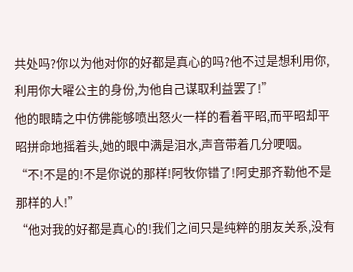共处吗?你以为他对你的好都是真心的吗?他不过是想利用你,利用你大曜公主的身份,为他自己谋取利益罢了!”
他的眼睛之中仿佛能够喷出怒火一样的看着平昭,而平昭却平昭拼命地摇着头,她的眼中满是泪水,声音带着几分哽咽。
“不!不是的!不是你说的那样!阿牧你错了!阿史那齐勒他不是那样的人!”
“他对我的好都是真心的!我们之间只是纯粹的朋友关系,没有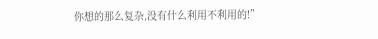你想的那么复杂,没有什么利用不利用的!”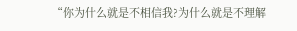“你为什么就是不相信我?为什么就是不理解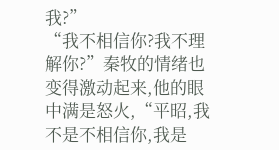我?”
“我不相信你?我不理解你?”秦牧的情绪也变得激动起来,他的眼中满是怒火,“平昭,我不是不相信你,我是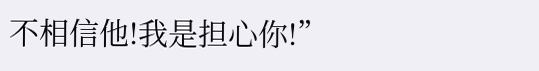不相信他!我是担心你!”